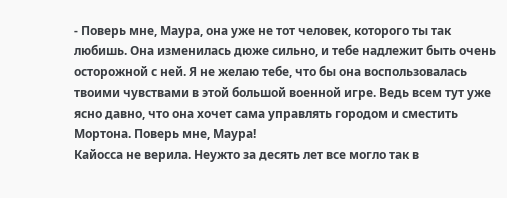- Поверь мне, Маура, она уже не тот человек, которого ты так любишь. Она изменилась дюже сильно, и тебе надлежит быть очень осторожной с ней. Я не желаю тебе, что бы она воспользовалась твоими чувствами в этой большой военной игре. Ведь всем тут уже ясно давно, что она хочет сама управлять городом и сместить Мортона. Поверь мне, Маура!
Кайосса не верила. Неужто за десять лет все могло так в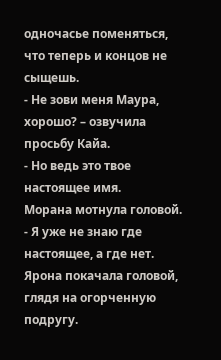одночасье поменяться, что теперь и концов не сыщешь.
- Не зови меня Маура, хорошо? – озвучила просьбу Кайа.
- Но ведь это твое настоящее имя.
Морана мотнула головой.
- Я уже не знаю где настоящее, а где нет.
Ярона покачала головой, глядя на огорченную подругу.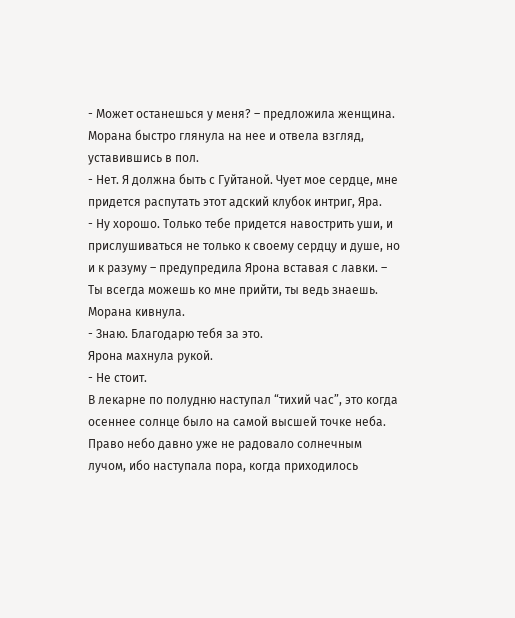- Может останешься у меня? – предложила женщина.
Морана быстро глянула на нее и отвела взгляд, уставившись в пол.
- Нет. Я должна быть с Гуйтаной. Чует мое сердце, мне придется распутать этот адский клубок интриг, Яра.
- Ну хорошо. Только тебе придется навострить уши, и прислушиваться не только к своему сердцу и душе, но и к разуму – предупредила Ярона вставая с лавки. – Ты всегда можешь ко мне прийти, ты ведь знаешь.
Морана кивнула.
- Знаю. Благодарю тебя за это.
Ярона махнула рукой.
- Не стоит.
В лекарне по полудню наступал “тихий час”, это когда осеннее солнце было на самой высшей точке неба. Право небо давно уже не радовало солнечным лучом, ибо наступала пора, когда приходилось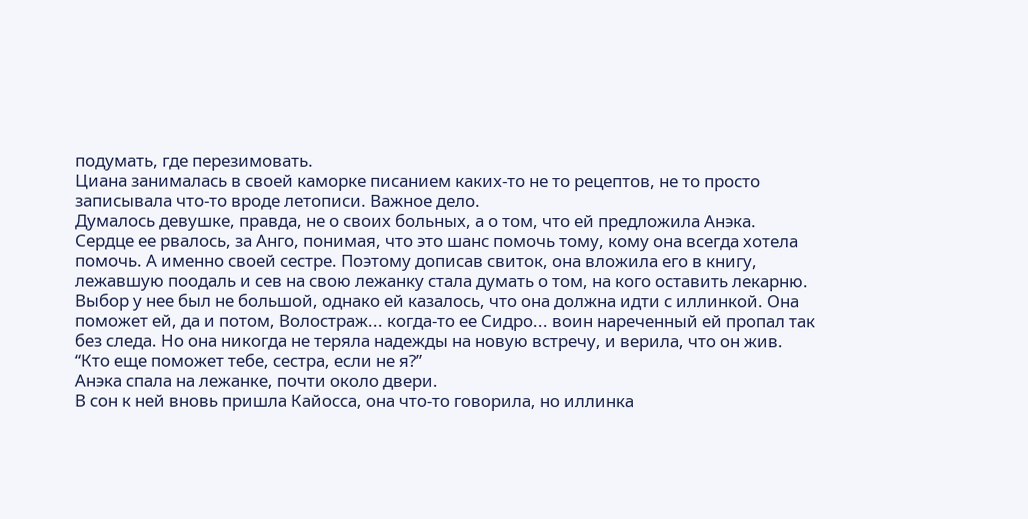подумать, где перезимовать.
Циана занималась в своей каморке писанием каких-то не то рецептов, не то просто записывала что-то вроде летописи. Важное дело.
Думалось девушке, правда, не о своих больных, а о том, что ей предложила Анэка.
Сердце ее рвалось, за Анго, понимая, что это шанс помочь тому, кому она всегда хотела помочь. А именно своей сестре. Поэтому дописав свиток, она вложила его в книгу, лежавшую поодаль и сев на свою лежанку стала думать о том, на кого оставить лекарню. Выбор у нее был не большой, однако ей казалось, что она должна идти с иллинкой. Она поможет ей, да и потом, Волостраж... когда-то ее Сидро... воин нареченный ей пропал так без следа. Но она никогда не теряла надежды на новую встречу, и верила, что он жив.
“Кто еще поможет тебе, сестра, если не я?”
Анэка спала на лежанке, почти около двери.
В сон к ней вновь пришла Кайосса, она что-то говорила, но иллинка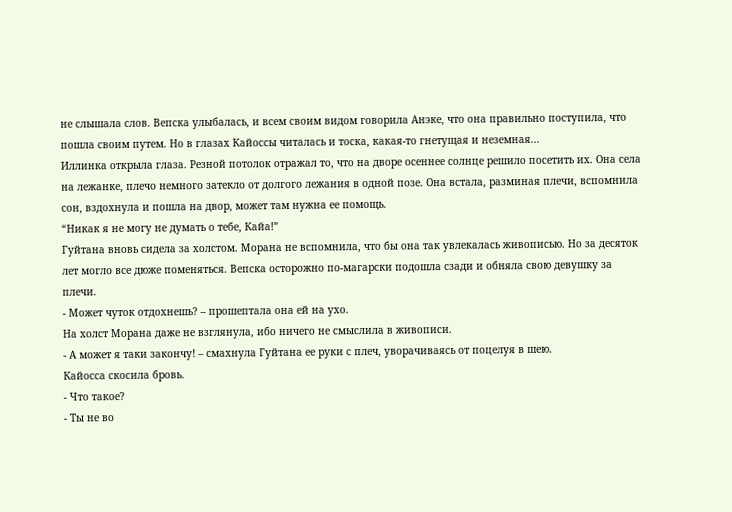не слышала слов. Вепска улыбалась, и всем своим видом говорила Анэке, что она правильно поступила, что пошла своим путем. Но в глазах Кайоссы читалась и тоска, какая-то гнетущая и неземная...
Иллинка открыла глаза. Резной потолок отражал то, что на дворе осеннее солнце решило посетить их. Она села на лежанке, плечо немного затекло от долгого лежания в одной позе. Она встала, разминая плечи, вспомнила сон, вздохнула и пошла на двор, может там нужна ее помощь.
“Никак я не могу не думать о тебе, Кайа!”
Гуйтана вновь сидела за холстом. Морана не вспомнила, что бы она так увлекалась живописью. Но за десяток лет могло все дюже поменяться. Вепска осторожно по-магарски подошла сзади и обняла свою девушку за плечи.
- Может чуток отдохнешь? – прошептала она ей на ухо.
На холст Морана даже не взглянула, ибо ничего не смыслила в живописи.
- А может я таки закончу! – смахнула Гуйтана ее руки с плеч, уворачиваясь от поцелуя в шею.
Кайосса скосила бровь.
- Что такое?
- Ты не во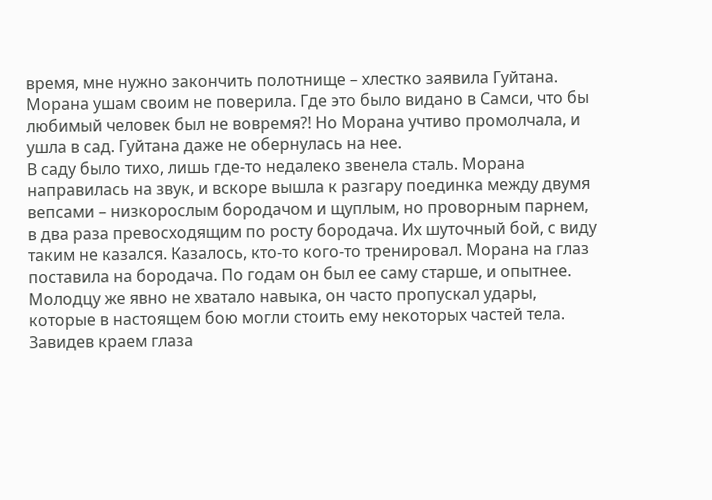время, мне нужно закончить полотнище – хлестко заявила Гуйтана.
Морана ушам своим не поверила. Где это было видано в Самси, что бы любимый человек был не вовремя?! Но Морана учтиво промолчала, и ушла в сад. Гуйтана даже не обернулась на нее.
В саду было тихо, лишь где-то недалеко звенела сталь. Морана направилась на звук, и вскоре вышла к разгару поединка между двумя вепсами – низкорослым бородачом и щуплым, но проворным парнем, в два раза превосходящим по росту бородача. Их шуточный бой, с виду таким не казался. Казалось, кто-то кого-то тренировал. Морана на глаз поставила на бородача. По годам он был ее саму старше, и опытнее. Молодцу же явно не хватало навыка, он часто пропускал удары, которые в настоящем бою могли стоить ему некоторых частей тела.
Завидев краем глаза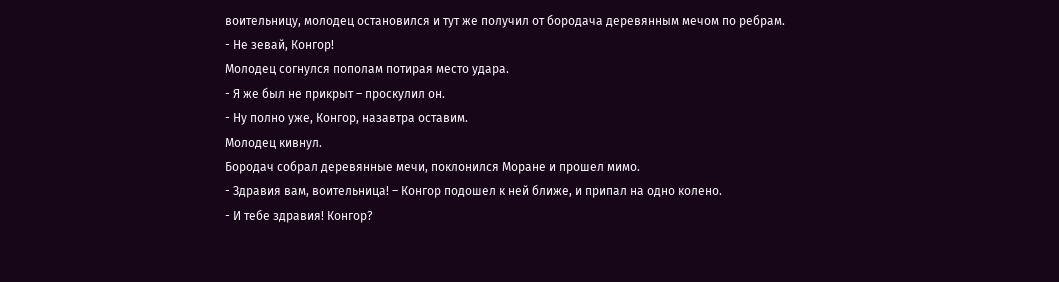воительницу, молодец остановился и тут же получил от бородача деревянным мечом по ребрам.
- Не зевай, Конгор!
Молодец согнулся пополам потирая место удара.
- Я же был не прикрыт – проскулил он.
- Ну полно уже, Конгор, назавтра оставим.
Молодец кивнул.
Бородач собрал деревянные мечи, поклонился Моране и прошел мимо.
- Здравия вам, воительница! – Конгор подошел к ней ближе, и припал на одно колено.
- И тебе здравия! Конгор?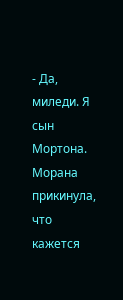- Да, миледи. Я сын Мортона.
Морана прикинула, что кажется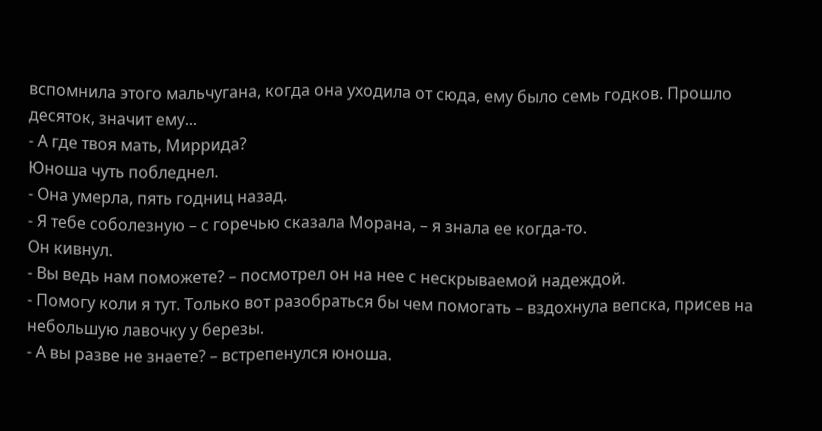вспомнила этого мальчугана, когда она уходила от сюда, ему было семь годков. Прошло десяток, значит ему...
- А где твоя мать, Миррида?
Юноша чуть побледнел.
- Она умерла, пять годниц назад.
- Я тебе соболезную – с горечью сказала Морана, – я знала ее когда-то.
Он кивнул.
- Вы ведь нам поможете? – посмотрел он на нее с нескрываемой надеждой.
- Помогу коли я тут. Только вот разобраться бы чем помогать – вздохнула вепска, присев на небольшую лавочку у березы.
- А вы разве не знаете? – встрепенулся юноша.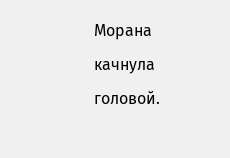Морана качнула головой.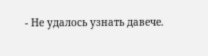- Не удалось узнать давече.